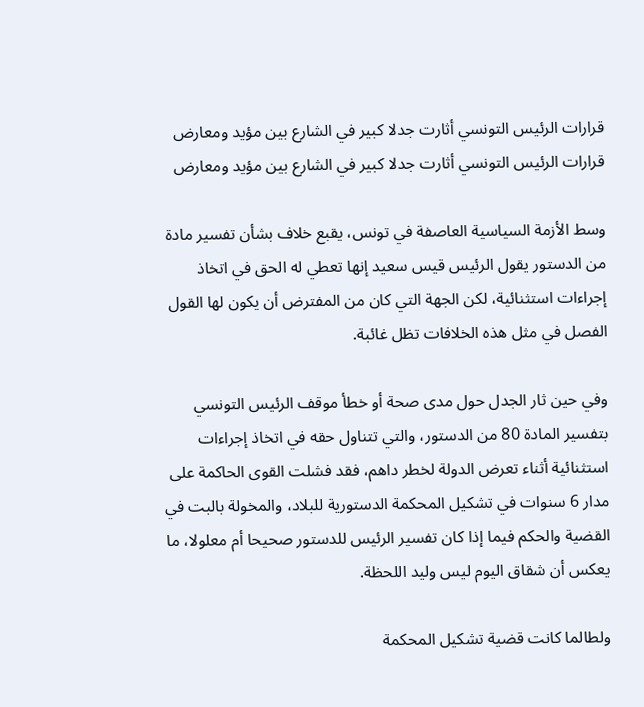قرارات الرئيس التونسي أثارت جدلا كبير في الشارع بين مؤيد ومعارض
قرارات الرئيس التونسي أثارت جدلا كبير في الشارع بين مؤيد ومعارض

وسط الأزمة السياسية العاصفة في تونس، يقبع خلاف بشأن تفسير مادة من الدستور يقول الرئيس قيس سعيد إنها تعطي له الحق في اتخاذ إجراءات استثنائية، لكن الجهة التي كان من المفترض أن يكون لها القول الفصل في مثل هذه الخلافات تظل غائبة.

وفي حين ثار الجدل حول مدى صحة أو خطأ موقف الرئيس التونسي بتفسير المادة 80 من الدستور، والتي تتناول حقه في اتخاذ إجراءات استثنائية أثناء تعرض الدولة لخطر داهم، فقد فشلت القوى الحاكمة على مدار 6 سنوات في تشكيل المحكمة الدستورية للبلاد، والمخولة بالبت في القضية والحكم فيما إذا كان تفسير الرئيس للدستور صحيحا أم معلولا، ما يعكس أن شقاق اليوم ليس وليد اللحظة.

ولطالما كانت قضية تشكيل المحكمة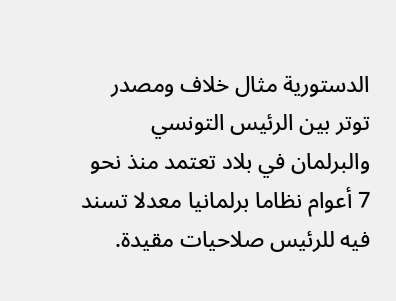الدستورية مثال خلاف ومصدر توتر بين الرئيس التونسي والبرلمان في بلاد تعتمد منذ نحو 7 أعوام نظاما برلمانيا معدلا تسند فيه للرئيس صلاحيات مقيدة.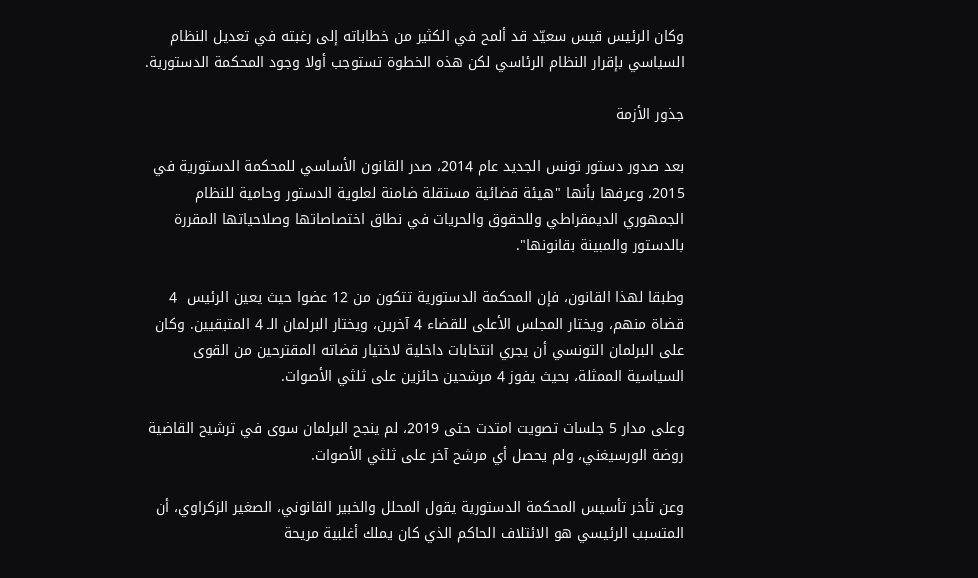وكان الرئيس قيس سعيّد قد ألمح في الكثير من خطاباته إلى رغبته في تعديل النظام السياسي بإقرار النظام الرئاسي لكن هذه الخطوة تستوجب أولا وجود المحكمة الدستورية.

جذور الأزمة

بعد صدور دستور تونس الجديد عام 2014، صدر القانون الأساسي للمحكمة الدستورية في 2015، وعرفها بأنها "هيئة قضائية مستقلة ضامنة لعلوية الدستور وحامية للنظام الجمهوري الديمقراطي وللحقوق والحريات في نطاق اختصاصاتها وصلاحياتها المقررة بالدستور والمبينة بقانونها".

وطبقا لهذا القانون، فإن المحكمة الدستورية تتكون من 12 عضوا حيث يعين الرئيس  4  قضاة منهم، ويختار المجلس الأعلى للقضاء 4 آخرين، ويختار البرلمان الـ 4 المتبقيين. وكان على البرلمان التونسي أن يجري انتخابات داخلية لاختيار قضاته المقترحين من القوى السياسية الممثلة، بحيث يفوز 4 مرشحين حائزين على ثلثي الأصوات.

وعلى مدار 5 جلسات تصويت امتدت حتى 2019، لم ينجح البرلمان سوى في ترشيح القاضية روضة الورسيغني، ولم يحصل أي مرشح آخر على ثلثي الأصوات.

وعن تأخر تأسيس المحكمة الدستورية يقول المحلل والخبير القانوني، الصغير الزكراوي، أن المتسبب الرئيسي هو الائتلاف الحاكم الذي كان يملك أغلبية مريحة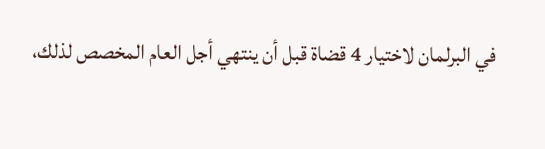في البرلمان لاختيار 4 قضاة قبل أن ينتهي أجل العام المخصص لذلك،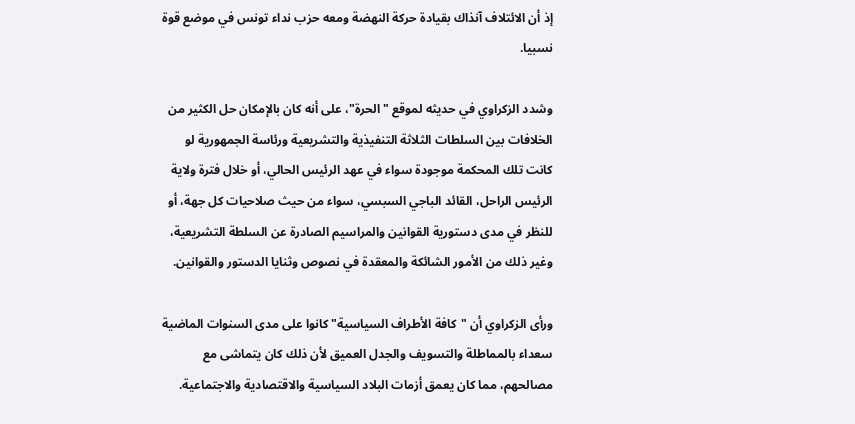إذ أن الائتلاف آنذاك بقيادة حركة النهضة ومعه حزب نداء تونس في موضع قوة نسبيا.

وشدد الزكراوي في حديثه لموقع "الحرة"، على أنه كان بالإمكان حل الكثير من الخلافات بين السلطات الثلاثة التنفيذية والتشريعية ورئاسة الجمهورية لو كانت تلك المحكمة موجودة سواء في عهد الرئيس الحالي، أو خلال فترة ولاية الرئيس الراحل، القائد الباجي السبسي، سواء من حيث صلاحيات كل جهة، أو للنظر في مدى دستورية القوانين والمراسيم الصادرة عن السلطة التشريعية، وغير ذلك من الأمور الشائكة والمعقدة في نصوص وثنايا الدستور والقوانين.

ورأى الزكراوي أن "كافة الأطراف السياسية" كانوا على مدى السنوات الماضية سعداء بالمماطلة والتسويف والجدل العميق لأن ذلك كان يتماشى مع مصالحهم، مما كان يعمق أزمات البلاد السياسية والاقتصادية والاجتماعية.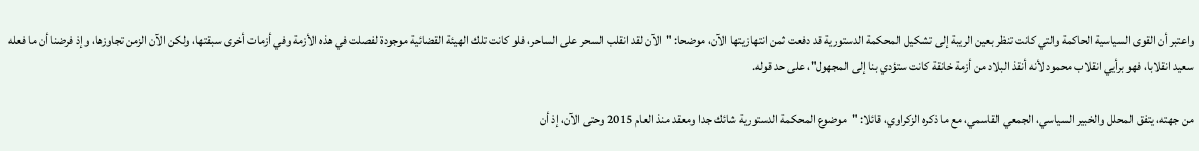واعتبر أن القوى السياسية الحاكمة والتي كانت تنظر بعين الريبة إلى تشكيل المحكمة الدستورية قد دفعت ثمن انتهازيتها الآن، موضحا: "الآن لقد انقلب السحر على الساحر، فلو كانت تلك الهيئة القضائية موجودة لفصلت في هذه الأزمة وفي أزمات أخرى سبقتها، ولكن الآن الزمن تجاوزها، وإذ فرضنا أن ما فعله سعيد انقلابا، فهو برأيي انقلاب محمود لأنه أنقذ البلاد من أزمة خانقة كانت ستؤدي بنا إلى المجهول"، على حد قوله.

من جهته، يتفق المحلل والخبير السياسي، الجمعي القاسمي، مع ما ذكره الزكراوي، قائلا: "موضوع المحكمة الدستورية شائك جدا ومعقد منذ العام 2015 وحتى الآن، إذ أن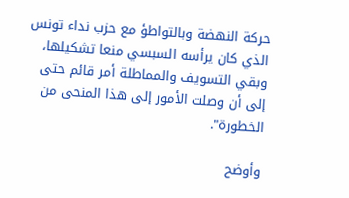حركة النهضة وبالتواطؤ مع حزب نداء تونس الذي كان يرأسه السبسي منعا تشكيلها، وبقي التسويف والمماطلة أمر قائم حتى إلى أن وصلت الأمور إلى هذا المنحى من الخطورة".

وأوضح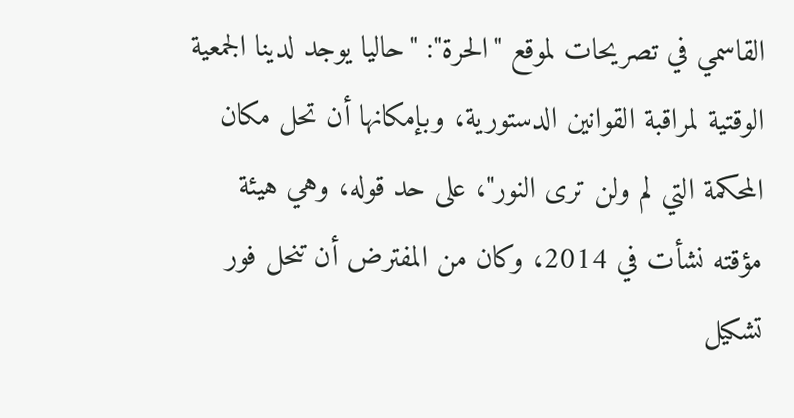القاسمي في تصريحات لموقع "الحرة": "حاليا يوجد لدينا الجمعية الوقتية لمراقبة القوانين الدستورية، وبإمكانها أن تحل مكان المحكمة التي لم ولن ترى النور"، على حد قوله، وهي هيئة مؤقته نشأت في 2014، وكان من المفترض أن تنحل فور تشكيل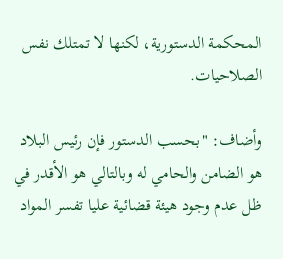المحكمة الدستورية، لكنها لا تمتلك نفس الصلاحيات.

وأضاف: "بحسب الدستور فإن رئيس البلاد هو الضامن والحامي له وبالتالي هو الأقدر في ظل عدم وجود هيئة قضائية عليا تفسر المواد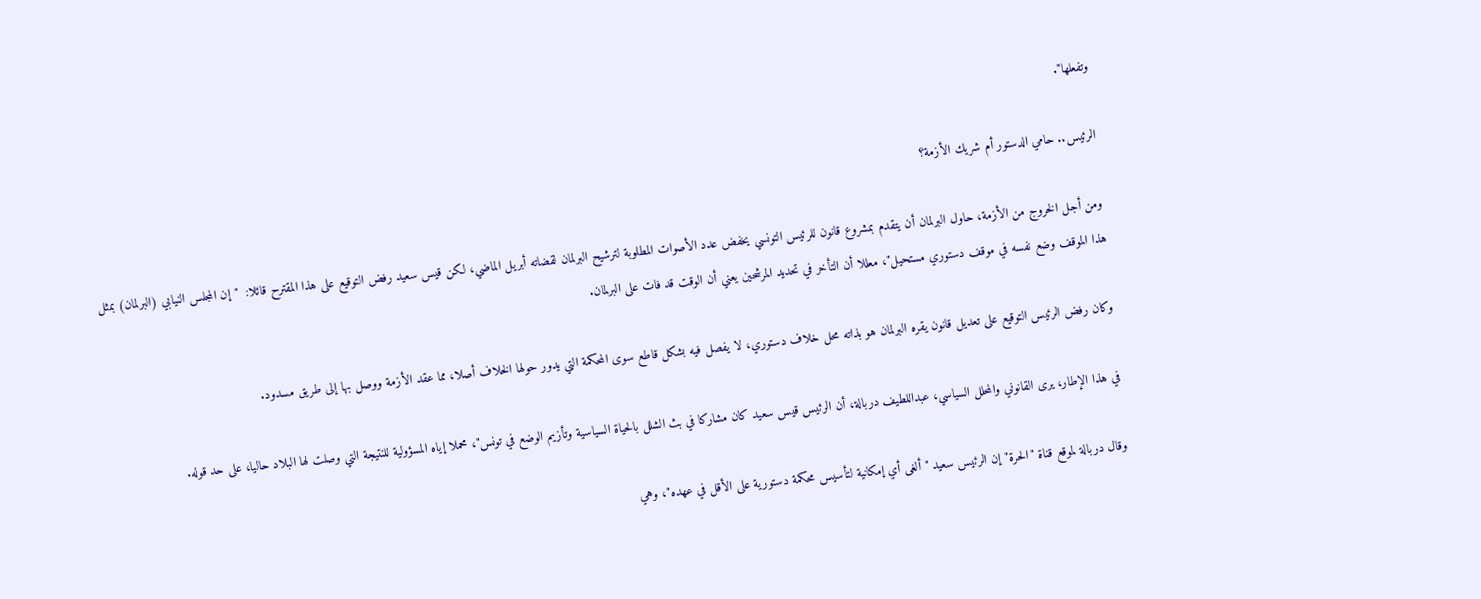وتفعلها".

الرئيس.. حامي الدستور أم شريك الأزمة؟

ومن أجل الخروج من الأزمة، حاول البرلمان أن يتقدم بمشروع قانون للرئيس التونسي يخفض عدد الأصوات المطلوبة لترشيح البرلمان لقضاته أبريل الماضي، لكن قيس سعيد رفض التوقيع على هذا المقترح قائلا:  "إن المجلس النيابي (البرلمان) بمثل هذا الموقف وضع نفسه في موقف دستوري مستحيل"، معللا أن التأخر في تحديد المرشحين يعني أن الوقت قد فات على البرلمان.

وكان رفض الرئيس التوقيع على تعديل قانون يقره البرلمان هو بذاته محل خلاف دستوري، لا يفصل فيه بشكل قاطع سوى المحكمة التي يدور حولها الخلاف أصلا، مما عقد الأزمة ووصل بها إلى طريق مسدود.

في هذا الإطار، يرى القانوني والمحلل السياسي، عبداللطيف دربالة، أن الرئيس قيس سعيد كان مشاركا في بث الشلل بالحياة السياسية وتأزيم الوضع في تونس"، محملا إياه المسؤولية للنتيجة التي وصلت لها البلاد حاليا، على حد قوله.

وقال دربالة لموقع قناة "الحرة" إن الرئيس سعيد "ألغى أي إمكانية لتأسيس محكمة دستورية على الأقل في عهده"، وهي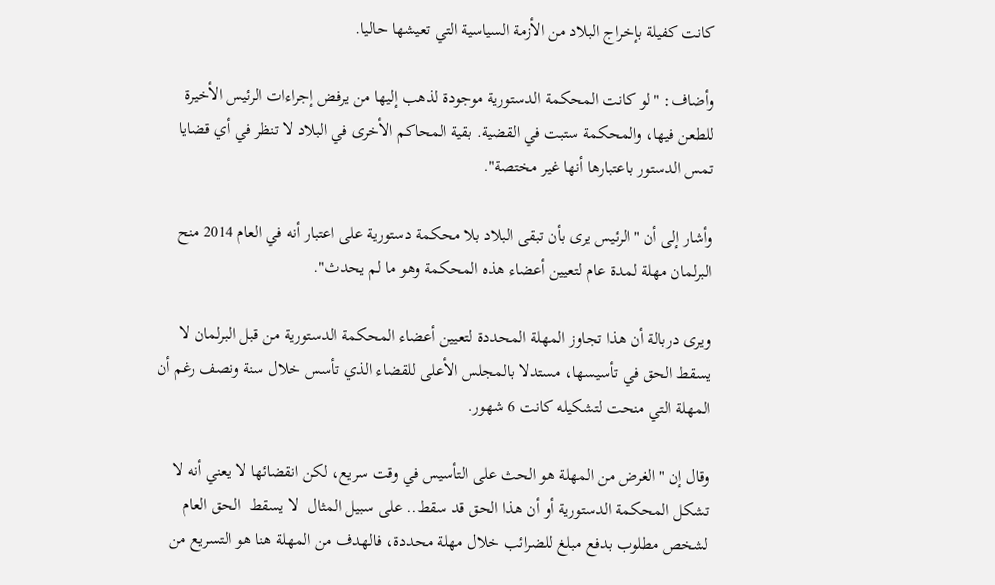كانت كفيلة بإخراج البلاد من الأزمة السياسية التي تعيشها حاليا.

وأضاف: "لو كانت المحكمة الدستورية موجودة لذهب إليها من يرفض إجراءات الرئيس الأخيرة للطعن فيها، والمحكمة ستبت في القضية. بقية المحاكم الأخرى في البلاد لا تنظر في أي قضايا تمس الدستور باعتبارها أنها غير مختصة".

وأشار إلى أن "الرئيس يرى بأن تبقى البلاد بلا محكمة دستورية على اعتبار أنه في العام 2014 منح البرلمان مهلة لمدة عام لتعيين أعضاء هذه المحكمة وهو ما لم يحدث".

ويرى دربالة أن هذا تجاوز المهلة المحددة لتعيين أعضاء المحكمة الدستورية من قبل البرلمان لا يسقط الحق في تأسيسها، مستدلا بالمجلس الأعلى للقضاء الذي تأسس خلال سنة ونصف رغم أن المهلة التي منحت لتشكيله كانت 6 شهور.

وقال إن "الغرض من المهلة هو الحث على التأسيس في وقت سريع، لكن انقضائها لا يعني أنه لا تشكل المحكمة الدستورية أو أن هذا الحق قد سقط.. على سبيل المثال  لا يسقط  الحق العام لشخص مطلوب بدفع مبلغ للضرائب خلال مهلة محددة، فالهدف من المهلة هنا هو التسريع من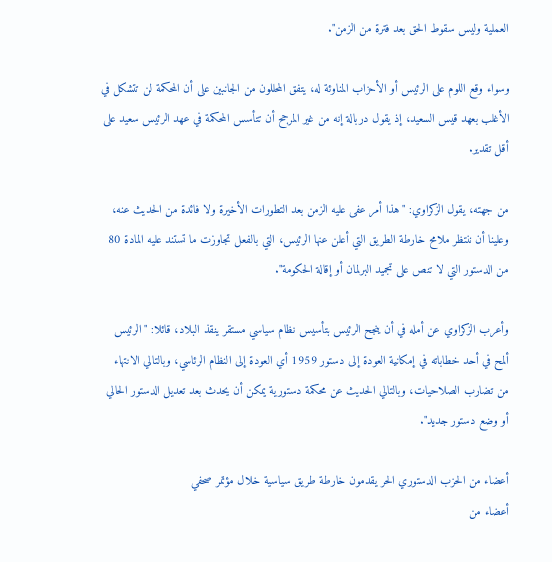العملية وليس سقوط الحق بعد فترة من الزمن".

وسواء وقع اللوم على الرئيس أو الأحزاب المناوئة له، يتفق المحللون من الجانبين على أن المحكمة لن تتشكل في الأغلب بعهد قيس السعيد، إذ يقول دربالة إنه من غير المرجح أن تتأسس المحكمة في عهد الرئيس سعيد على أقل تقدير.

من جهته، يقول الزكراوي: "هذا أمر عفى عليه الزمن بعد التطورات الأخيرة ولا فائدة من الحديث عنه، وعلينا أن ننتظر ملامح خارطة الطريق التي أعلن عنها الرئيس، التي بالفعل تجاوزت ما تستند عليه المادة 80 من الدستور التي لا تنص على تجميد البرلمان أو إقالة الحكومة".

وأعرب الزكراوي عن أمله في أن ينجح الرئيس بتأسيس نظام سياسي مستقر ينقذ البلاد، قائلا: "الرئيس ألمح في أحد خطاباته في إمكانية العودة إلى دستور 1959 أي العودة إلى النظام الرئاسي، وبالتالي الانتهاء من تضارب الصلاحيات، وبالتالي الحديث عن محكمة دستورية يمكن أن يحدث بعد تعديل الدستور الحالي أو وضع دستور جديد".

أعضاء من الحزب الدستوري الحر يقدمون خارطة طريق سياسية خلال مؤتمر صحفي
أعضاء من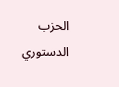الحزب الدستوري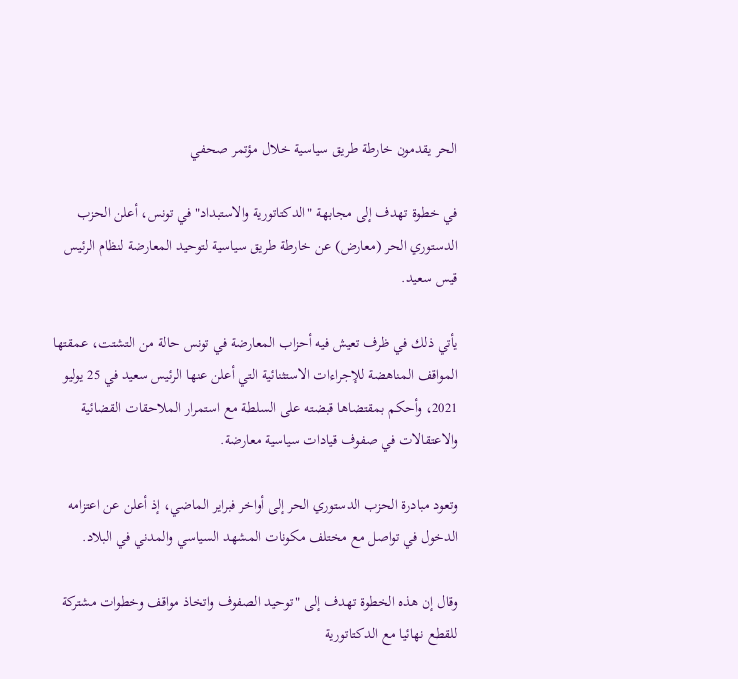الحر يقدمون خارطة طريق سياسية خلال مؤتمر صحفي

في خطوة تهدف إلى مجابهة "الدكتاتورية والاستبداد" في تونس، أعلن الحزب الدستوري الحر (معارض) عن خارطة طريق سياسية لتوحيد المعارضة لنظام الرئيس قيس سعيد.

يأتي ذلك في ظرف تعيش فيه أحزاب المعارضة في تونس حالة من التشتت، عمقتها المواقف المناهضة للإجراءات الاستثنائية التي أعلن عنها الرئيس سعيد في 25 يوليو 2021، وأحكم بمقتضاها قبضته على السلطة مع استمرار الملاحقات القضائية والاعتقالات في صفوف قيادات سياسية معارضة.

وتعود مبادرة الحزب الدستوري الحر إلى أواخر فبراير الماضي، إذ أعلن عن اعتزامه الدخول في تواصل مع مختلف مكونات المشهد السياسي والمدني في البلاد.

وقال إن هذه الخطوة تهدف إلى "توحيد الصفوف واتخاذ مواقف وخطوات مشتركة للقطع نهائيا مع الدكتاتورية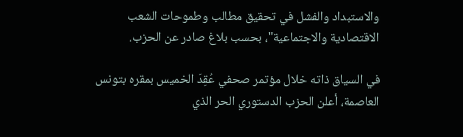والاستبداد والفشل في تحقيق مطالب وطموحات الشعب الاقتصادية والاجتماعية"، بحسب بلاغ صادر عن الحزب.

في السياق ذاته خلال مؤتمر صحفي عُقِدَ الخميس بمقره بتونس العاصمة، أعلن الحزب الدستوري الحر الذي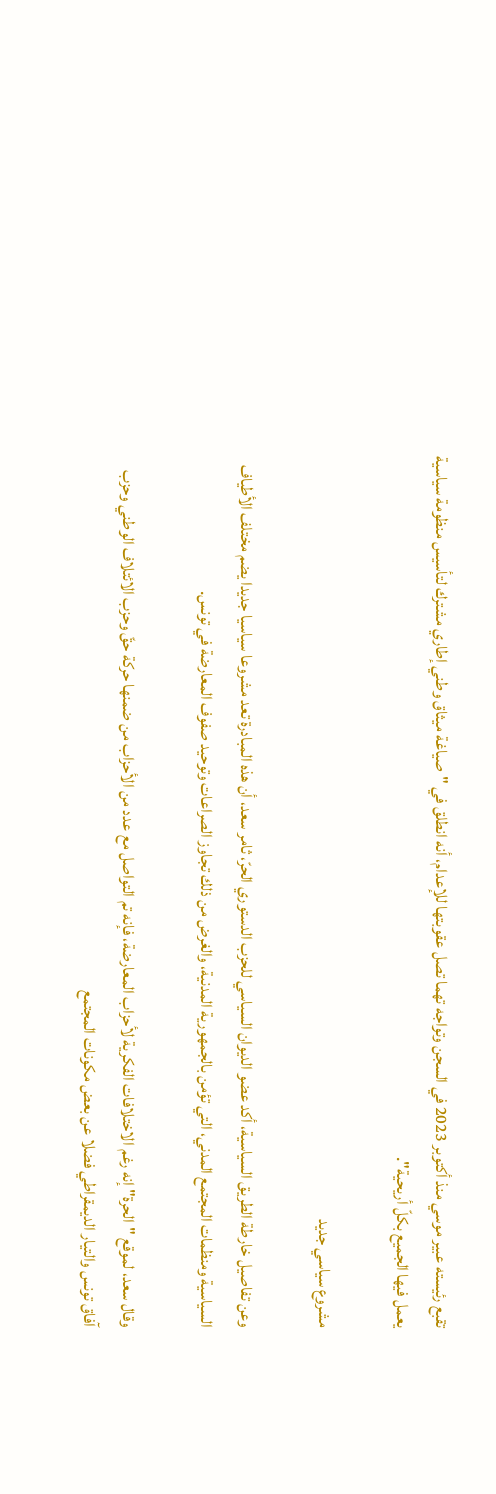تقبع رئيسته عبير موسي منذ أكتوبر 2023 في السجن وتواجه تهما تصل عقوبتها للإعدام، أنه انطلق في "صياغة ميثاق وطني إطاري مشترك لتأسيس منظومة سياسية يعمل فيها الجميع بكلّ أريحية".

مشروع سياسي جديد

وعن تفاصيل خارطة الطريق السياسية، أكد عضو الديوان السياسي للحزب الدستوري الحرّ، ثامر سعد، أن هذه المبادرة تعد مشروعا سياسيا جديدا يضم مختلف الأطياف السياسية ومنظمات المجتمع المدني، التي تؤمن بالجمهورية المدنية، والغرض من ذلك تجاوز الصراعات وتوحيد صفوف المعارضة في تونس.

وقال سعد، لموقع "الحرة" إنه رغم الاختلافات الفكرية لأحزاب المعارضة، فإنه تم التواصل مع عدد من الأحزاب من ضمنها حركة حقّ وحزب الائتلاف الوطني وحزب آفاق تونس والتيار الديمقراطي فضلا عن بعض مكونات المجتمع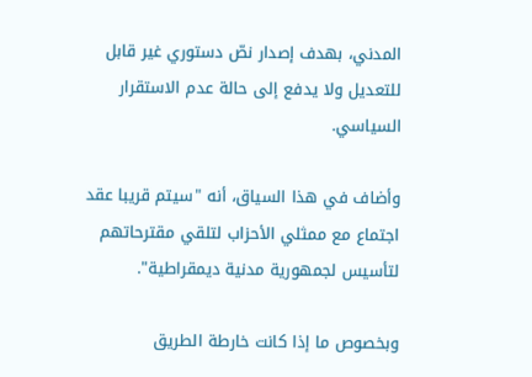المدني، بهدف إصدار نصّ دستوري غير قابل للتعديل ولا يدفع إلى حالة عدم الاستقرار السياسي.

وأضاف في هذا السياق، أنه "سيتم قريبا عقد اجتماع مع ممثلي الأحزاب لتلقي مقترحاتهم لتأسيس لجمهورية مدنية ديمقراطية".

وبخصوص ما إذا كانت خارطة الطريق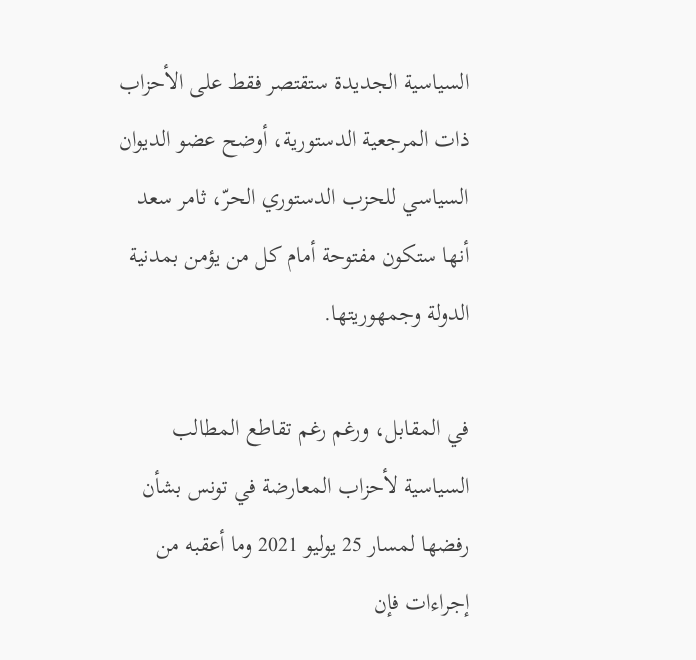السياسية الجديدة ستقتصر فقط على الأحزاب ذات المرجعية الدستورية، أوضح عضو الديوان السياسي للحزب الدستوري الحرّ، ثامر سعد أنها ستكون مفتوحة أمام كل من يؤمن بمدنية الدولة وجمهوريتها.

في المقابل، ورغم رغم تقاطع المطالب السياسية لأحزاب المعارضة في تونس بشأن رفضها لمسار 25 يوليو 2021 وما أعقبه من إجراءات فإن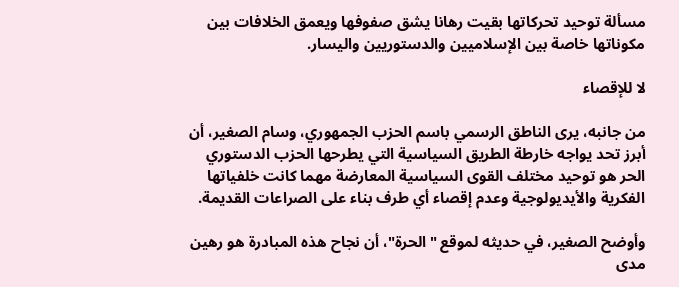مسألة توحيد تحركاتها بقيت رهانا يشق صفوفها ويعمق الخلافات بين مكوناتها خاصة بين الإسلاميين والدستوريين واليسار.

لا للإقصاء

من جانبه، يرى الناطق الرسمي باسم الحزب الجمهوري، وسام الصغير، أن أبرز تحد يواجه خارطة الطريق السياسية التي يطرحها الحزب الدستوري الحر هو توحيد مختلف القوى السياسية المعارضة مهما كانت خلفياتها الفكرية والأيديولوجية وعدم إقصاء أي طرف بناء على الصراعات القديمة.

وأوضح الصغير، في حديثه لموقع "الحرة"، أن نجاح هذه المبادرة هو رهين مدى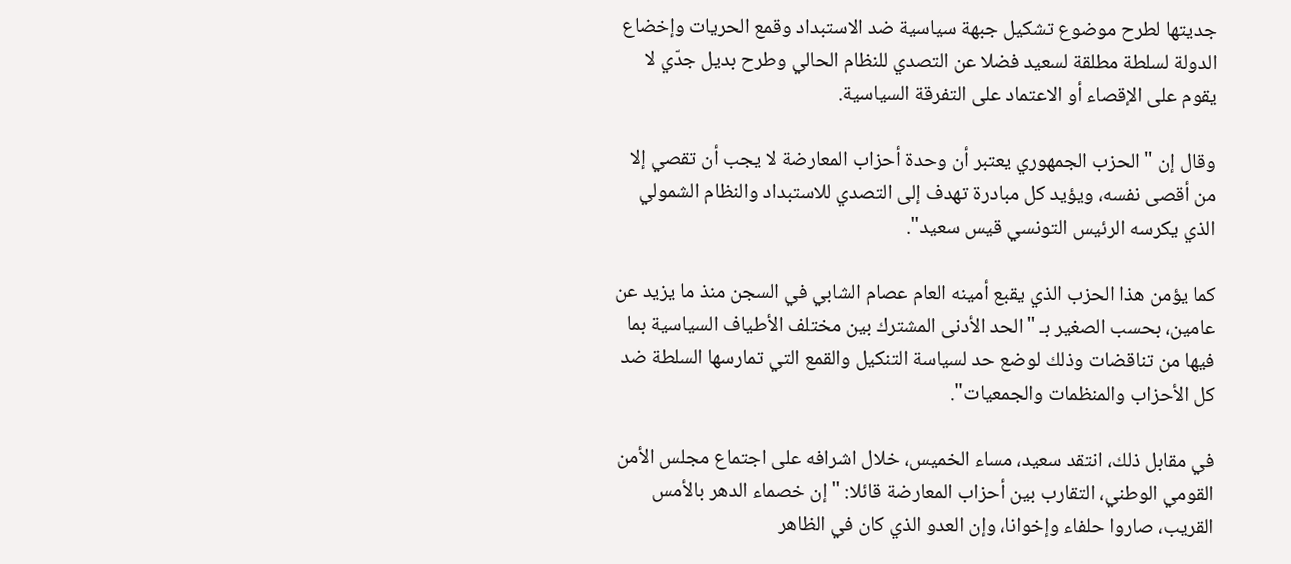جديتها لطرح موضوع تشكيل جبهة سياسية ضد الاستبداد وقمع الحريات وإخضاع الدولة لسلطة مطلقة لسعيد فضلا عن التصدي للنظام الحالي وطرح بديل جدّي لا يقوم على الإقصاء أو الاعتماد على التفرقة السياسية.

وقال إن "الحزب الجمهوري يعتبر أن وحدة أحزاب المعارضة لا يجب أن تقصي إلا من أقصى نفسه، ويؤيد كل مبادرة تهدف إلى التصدي للاستبداد والنظام الشمولي الذي يكرسه الرئيس التونسي قيس سعيد".

كما يؤمن هذا الحزب الذي يقبع أمينه العام عصام الشابي في السجن منذ ما يزيد عن عامين، بحسب الصغير بـ "الحد الأدنى المشترك بين مختلف الأطياف السياسية بما فيها من تناقضات وذلك لوضع حد لسياسة التنكيل والقمع التي تمارسها السلطة ضد كل الأحزاب والمنظمات والجمعيات".

في مقابل ذلك، انتقد سعيد، مساء الخميس، خلال اشرافه على اجتماع مجلس الأمن القومي الوطني، التقارب بين أحزاب المعارضة قائلا: "إن خصماء الدهر بالأمس القريب، صاروا حلفاء وإخوانا، وإن العدو الذي كان في الظاهر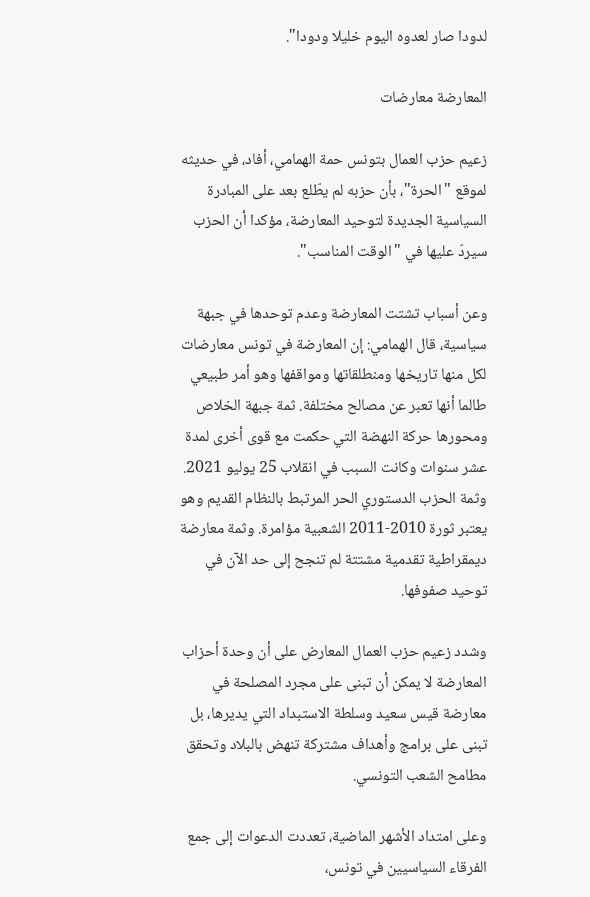لدودا صار لعدوه اليوم خليلا ودودا".

المعارضة معارضات

زعيم حزب العمال بتونس حمة الهمامي، أفاد، في حديثه لموقع "الحرة"، بأن حزبه لم يطّلع بعد على المبادرة السياسية الجديدة لتوحيد المعارضة، مؤكدا أن الحزب سيردّ عليها في "الوقت المناسب".

وعن أسباب تشتت المعارضة وعدم توحدها في جبهة سياسية، قال الهمامي: إن المعارضة في تونس معارضات لكل منها تاريخها ومنطلقاتها ومواقفها وهو أمر طبيعي طالما أنها تعبر عن مصالح مختلفة. ثمة جبهة الخلاص ومحورها حركة النهضة التي حكمت مع قوى أخرى لمدة عشر سنوات وكانت السبب في انقلاب 25 يوليو 2021. وثمة الحزب الدستوري الحر المرتبط بالنظام القديم وهو يعتبر ثورة 2010-2011 الشعبية مؤامرة. وثمة معارضة ديمقراطية تقدمية مشتتة لم تنجح إلى حد الآن في توحيد صفوفها.

وشدد زعيم حزب العمال المعارض على أن وحدة أحزاب المعارضة لا يمكن أن تبنى على مجرد المصلحة في معارضة قيس سعيد وسلطة الاستبداد التي يديرها، بل تبنى على برامج وأهداف مشتركة تنهض بالبلاد وتحقق مطامح الشعب التونسي.

وعلى امتداد الأشهر الماضية، تعددت الدعوات إلى جمع الفرقاء السياسيين في تونس،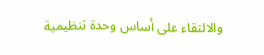والالتقاء على أساس وحدة تنظيمية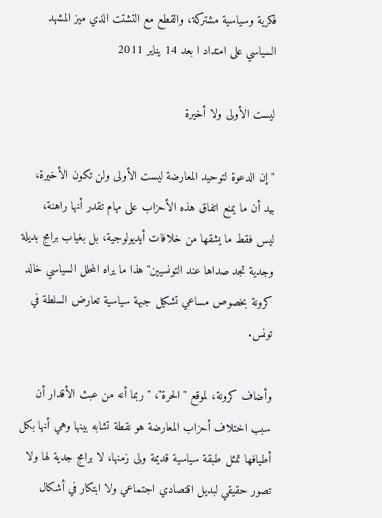فكرية وسياسية مشتركة، والقطع مع التشتت الذي ميز المشهد السياسي على امتداد ا بعد 14 يناير 2011

ليست الأولى ولا أخيرة

" إن الدعوة لتوحيد المعارضة ليست الأولى ولن تكون الأخيرة، بيد أن ما يمنع اتفاق هذه الأحزاب على مهام تقدر أنها راهنة، ليس فقط ما يشقها من خلافات أيديولوجية، بل بغياب برامج بديلة وجدية تجد صداها عند التونسيين" هذا ما يراه المحلل السياسي خالد كرونة بخصوص مساعي تشكيل جبهة سياسية تعارض السلطة في تونس.

وأضاف كرونة، لموقع "الحرة"، "ربما أنه من عبث الأقدار أن سبب اختلاف أحزاب المعارضة هو نقطة تشابه بينها وهي أنها بكل أطيافها تمثل طبقة سياسية قديمة ولى زمنها، لا برامج جدية لها ولا تصور حقيقي لبديل اقتصادي اجتماعي ولا ابتكار في أشكال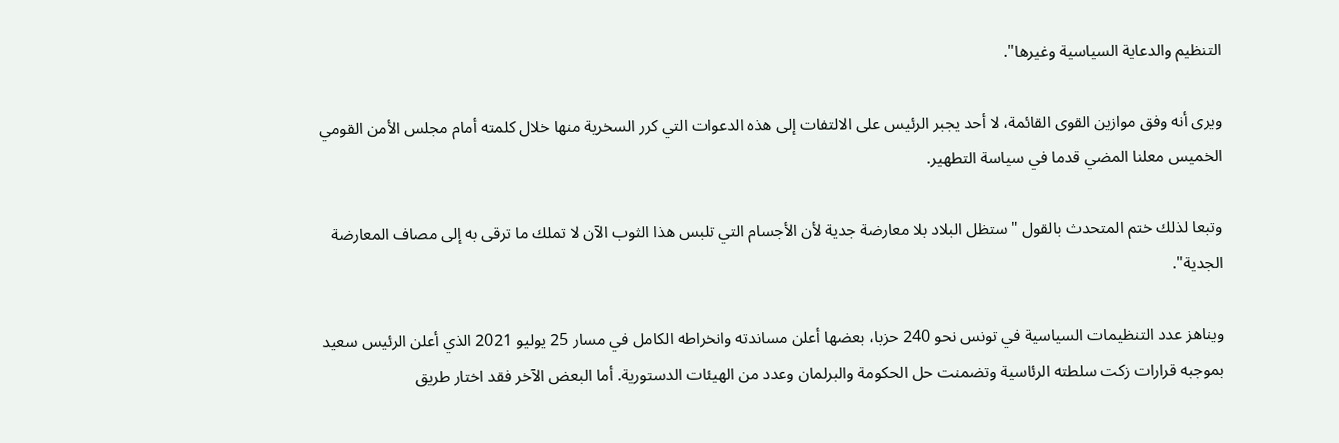التنظيم والدعاية السياسية وغيرها".

ويرى أنه وفق موازين القوى القائمة، لا أحد يجبر الرئيس على الالتفات إلى هذه الدعوات التي كرر السخرية منها خلال كلمته أمام مجلس الأمن القومي الخميس معلنا المضي قدما في سياسة التطهير.

وتبعا لذلك ختم المتحدث بالقول "ستظل البلاد بلا معارضة جدية لأن الأجسام التي تلبس هذا الثوب الآن لا تملك ما ترقى به إلى مصاف المعارضة الجدية".

ويناهز عدد التنظيمات السياسية في تونس نحو 240 حزبا، بعضها أعلن مساندته وانخراطه الكامل في مسار 25 يوليو 2021 الذي أعلن الرئيس سعيد بموجبه قرارات زكت سلطته الرئاسية وتضمنت حل الحكومة والبرلمان وعدد من الهيئات الدستورية. أما البعض الآخر فقد اختار طريق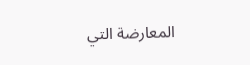المعارضة التي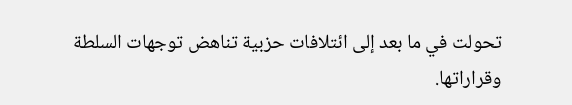تحولت في ما بعد إلى ائتلافات حزبية تناهض توجهات السلطة وقراراتها.